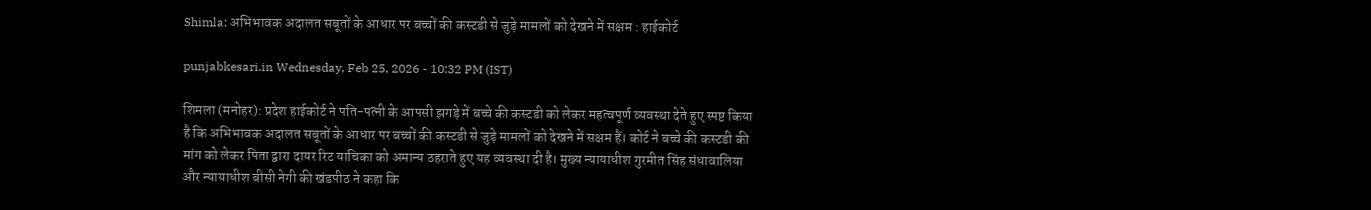Shimla: अभिभावक अदालत सबूतों के आधार पर बच्चों की कस्टडी से जुड़े मामलों को देखने में सक्षम : हाईकोर्ट

punjabkesari.in Wednesday, Feb 25, 2026 - 10:32 PM (IST)

शिमला (मनोहर): प्रदेश हाईकोर्ट ने पति-पत्नी के आपसी झगड़े में बच्चे की कस्टडी को लेकर महत्वपूर्ण व्यवस्था देते हुए स्पष्ट किया है कि अभिभावक अदालत सबूतों के आधार पर बच्चों की कस्टडी से जुड़े मामलों को देखने में सक्षम हैं। कोर्ट ने बच्चे की कस्टडी की मांग को लेकर पिता द्वारा दायर रिट याचिका को अमान्य ठहराते हुए यह व्यवस्था दी है। मुख्य न्यायाधीश गुरमीत सिंह संधावालिया और न्यायाधीश बीसी नेगी की खंडपीठ ने कहा कि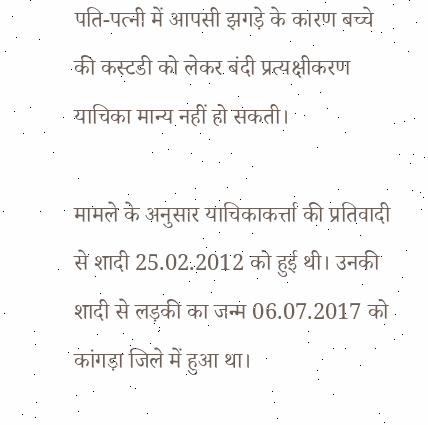पति-पत्नी में आपसी झगड़े के कारण बच्चे की कस्टडी को लेकर बंदी प्रत्यक्षीकरण याचिका मान्य नहीं हो सकती।

मामले के अनुसार याचिकाकर्त्ता की प्रतिवादी से शादी 25.02.2012 को हुई थी। उनकी शादी से लड़की का जन्म 06.07.2017 को कांगड़ा जिले में हुआ था।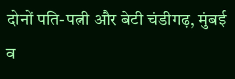दोनों पति-पत्नी और बेटी चंडीगढ़, मुंबई व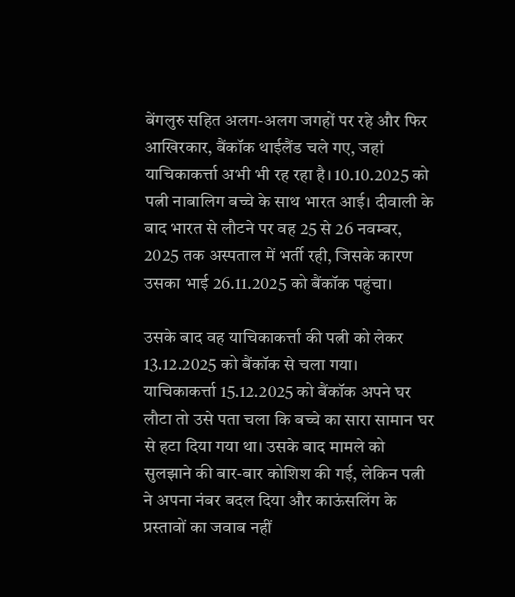बेंगलुरु सहित अलग-अलग जगहों पर रहे और फिर आखिरकार, बैंकॉक थाईलैंड चले गए, जहां याचिकाकर्त्ता अभी भी रह रहा है। 10.10.2025 को पत्नी नाबालिग बच्चे के साथ भारत आई। दीवाली के बाद भारत से लौटने पर वह 25 से 26 नवम्बर, 2025 तक अस्पताल में भर्ती रही, जिसके कारण उसका भाई 26.11.2025 को बैंकॉक पहुंचा।

उसके बाद वह याचिकाकर्त्ता की पत्नी को लेकर 13.12.2025 को बैंकॉक से चला गया। याचिकाकर्त्ता 15.12.2025 को बैंकॉक अपने घर लौटा तो उसे पता चला कि बच्चे का सारा सामान घर से हटा दिया गया था। उसके बाद मामले को सुलझाने की बार-बार कोशिश की गई, लेकिन पत्नी ने अपना नंबर बदल दिया और काऊंसलिंग के प्रस्तावों का जवाब नहीं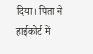दिया। पिता ने हाईकोर्ट में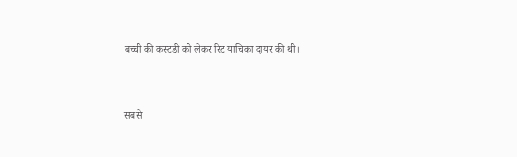बच्ची की कस्टडी को लेकर रिट याचिका दायर की थी।


सबसे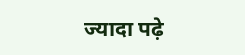ज्यादा पढ़े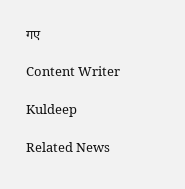गए

Content Writer

Kuldeep

Related News